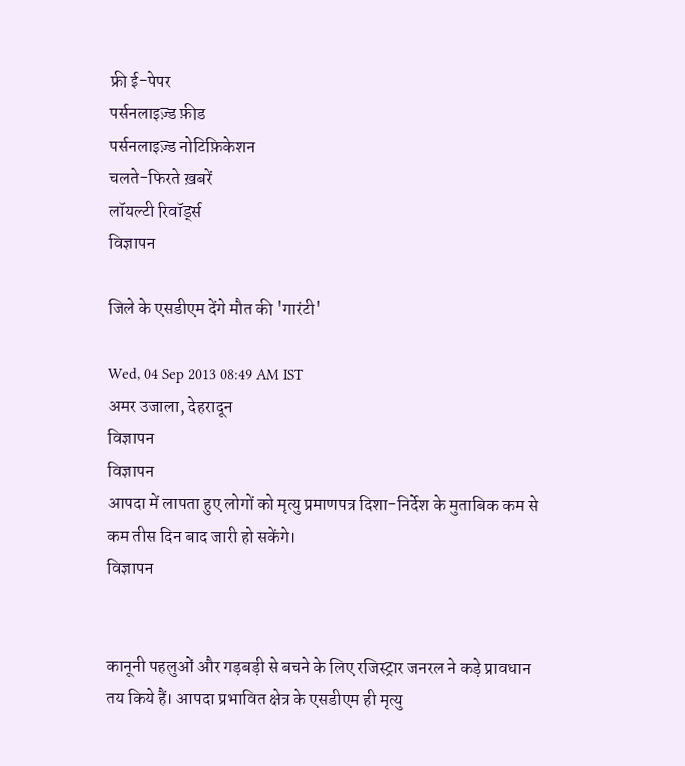फ्री ई-पेपर
पर्सनलाइज़्ड फ़ीड
पर्सनलाइज़्ड नोटिफ़िकेशन
चलते-फिरते ख़बरें
लॉयल्टी रिवॉर्ड्स
विज्ञापन

जिले के एसडीएम देंगे मौत की 'गारंटी'

Wed, 04 Sep 2013 08:49 AM IST
अमर उजाला, देहरादून
विज्ञापन
विज्ञापन
आपदा में लापता हुए लोगों को मृत्यु प्रमाणपत्र दिशा-निर्देश के मुताबिक कम से कम तीस दिन बाद जारी हो सकेंगे।
विज्ञापन


कानूनी पहलुओं और गड़बड़ी से बचने के लिए रजिस्ट्रार जनरल ने कड़े प्रावधान तय किये हैं। आपदा प्रभावित क्षेत्र के एसडीएम ही मृत्यु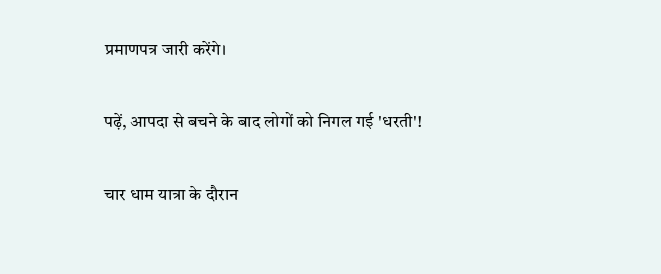प्रमाणपत्र जारी करेंगे।

पढ़ें, आपदा से बचने के बाद लोगों को निगल गई 'धरती'!

चार धाम यात्रा के दौरान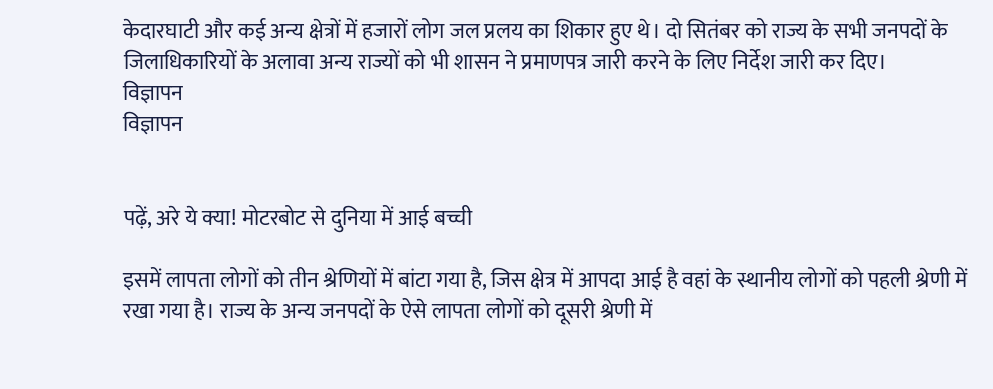केदारघाटी और कई अन्य क्षेत्रों में हजारों लोग जल प्रलय का शिकार हुए थे। दो सितंबर को राज्य के सभी जनपदों के जिलाधिकारियों के अलावा अन्य राज्यों को भी शासन ने प्रमाणपत्र जारी करने के लिए निर्देश जारी कर दिए।
विज्ञापन
विज्ञापन


पढ़ें, अरे ये क्या! मोटरबोट से दुनिया में आई बच्ची

इसमें लापता लोगों को तीन श्रेणियों में बांटा गया है, जिस क्षेत्र में आपदा आई है वहां के स्थानीय लोगों को पहली श्रेणी में रखा गया है। राज्य के अन्य जनपदों के ऐसे लापता लोगों को दूसरी श्रेणी में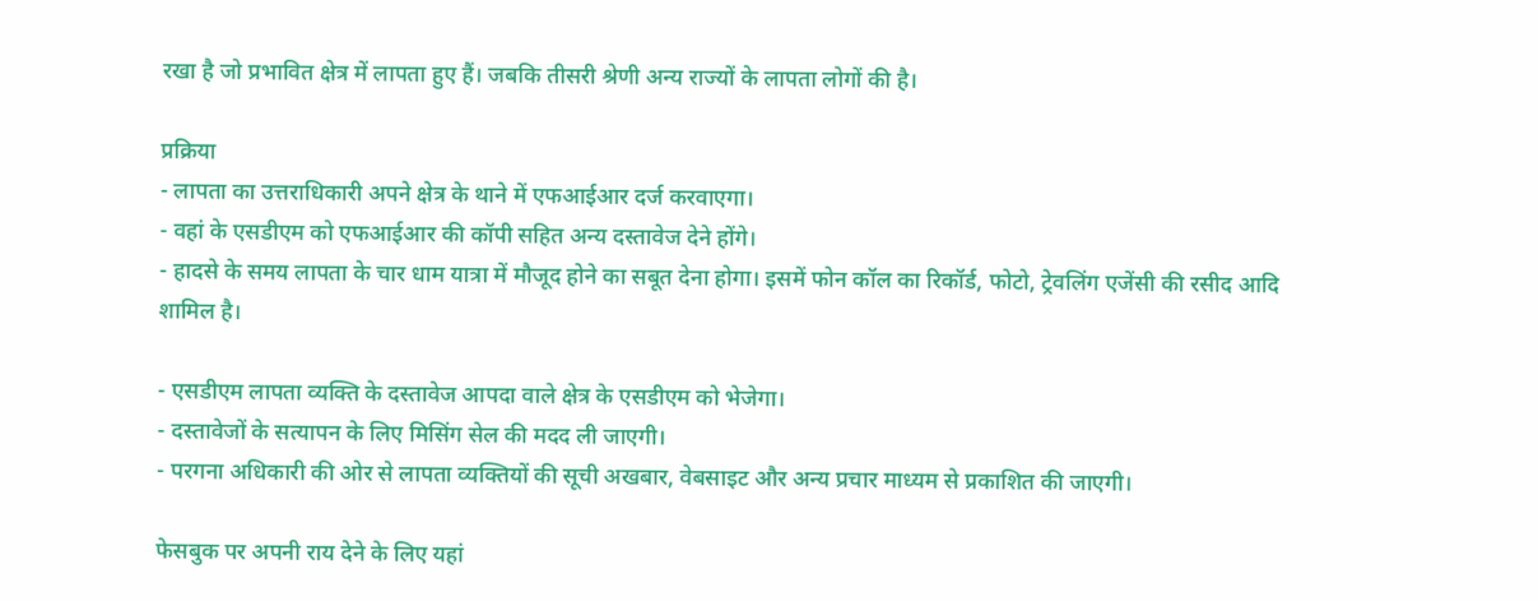रखा है जो प्रभावित क्षेत्र में लापता हुए हैं। जबकि तीसरी श्रेणी अन्य राज्यों के लापता लोगों की है।

प्रक्रिया
- लापता का उत्तराधिकारी अपने क्षेत्र के थाने में एफआईआर दर्ज करवाएगा।
- वहां के एसडीएम को एफआईआर की कॉपी सहित अन्य दस्तावेज देने होंगे।
- हादसे के समय लापता के चार धाम यात्रा में मौजूद होने का सबूत देना होगा। इसमें फोन कॉल का रिकॉर्ड, फोटो, ट्रेवलिंग एजेंसी की रसीद आदि शामिल है।

- एसडीएम लापता व्यक्ति के दस्तावेज आपदा वाले क्षेत्र के एसडीएम को भेजेगा।
- दस्तावेजों के सत्यापन के लिए मिसिंग सेल की मदद ली जाएगी।
- परगना अधिकारी की ओर से लापता व्यक्तियों की सूची अखबार, वेबसाइट और अन्य प्रचार माध्यम से प्रकाशित की जाएगी।

फेसबुक पर अपनी राय देने के लिए यहां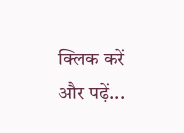क्लिक करें
और पढ़ें...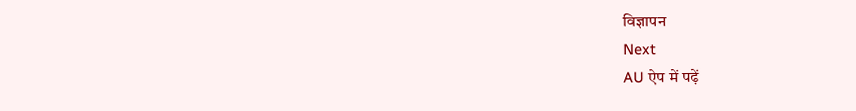विज्ञापन
Next
AU ऐप में पढ़ें